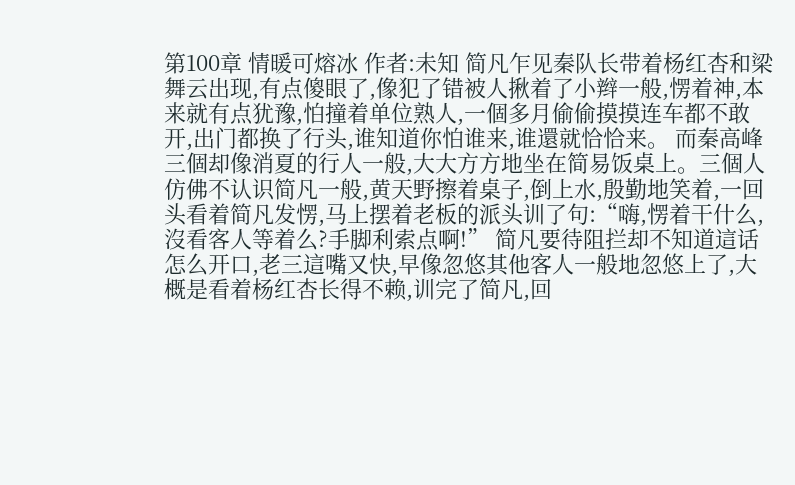第100章 情暖可熔冰 作者:未知 简凡乍见秦队长带着杨红杏和梁舞云出现,有点傻眼了,像犯了错被人揪着了小辫一般,愣着神,本来就有点犹豫,怕撞着单位熟人,一個多月偷偷摸摸连车都不敢开,出门都换了行头,谁知道你怕谁来,谁還就恰恰来。 而秦高峰三個却像消夏的行人一般,大大方方地坐在简易饭桌上。三個人仿佛不认识简凡一般,黄天野擦着桌子,倒上水,殷勤地笑着,一回头看着简凡发愣,马上摆着老板的派头训了句:“嗨,愣着干什么,沒看客人等着么?手脚利索点啊!” 简凡要待阻拦却不知道這话怎么开口,老三這嘴又快,早像忽悠其他客人一般地忽悠上了,大概是看着杨红杏长得不赖,训完了简凡,回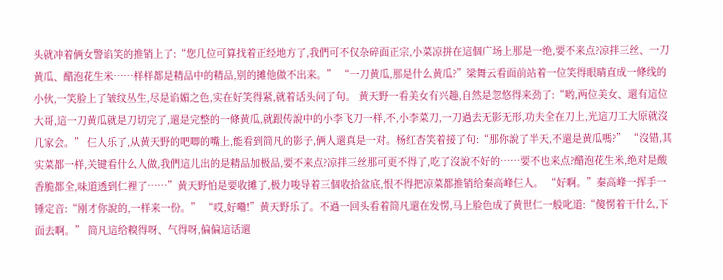头就冲着俩女警谄笑的推销上了:“您几位可算找着正经地方了,我們可不仅杂碎面正宗,小菜凉拼在這個广场上那是一绝,要不来点?凉拌三丝、一刀黄瓜、醋泡花生米……样样都是精品中的精品,别的摊他做不出来。” “一刀黄瓜,那是什么黄瓜?”梁舞云看面前站着一位笑得眼睛直成一條线的小伙,一笑脸上了皱纹丛生,尽是谄媚之色,实在好笑得紧,就着话头问了句。 黄天野一看美女有兴趣,自然是忽悠得来劲了:“哟,两位美女、還有這位大哥,這一刀黄瓜就是刀切完了,還是完整的一條黄瓜,就跟传說中的小李飞刀一样,不,小李菜刀,一刀過去无影无形,功夫全在刀上,光這刀工大原就沒几家会。” 仨人乐了,从黄天野的吧唧的嘴上,能看到简凡的影子,俩人還真是一对。杨红杏笑着接了句:“那你說了半天,不還是黄瓜嗎?” “沒错,其实菜都一样,关键看什么人做,我們這儿出的是精品加极品,要不来点?凉拌三丝那可更不得了,吃了沒說不好的……要不也来点?醋泡花生米,绝对是酸香脆都全,味道透到仁裡了……”黄天野怕是要收摊了,极力唆导着三個收拾盆底,恨不得把凉菜都推销给秦高峰仨人。 “好啊。”秦高峰一挥手一锤定音:“刚才你說的,一样来一份。” “哎,好嘞!”黄天野乐了。不過一回头看着简凡還在发愣,马上脸色成了黄世仁一般叱道:“傻愣着干什么,下面去啊。” 简凡這给糗得呀、气得呀,偏偏這话還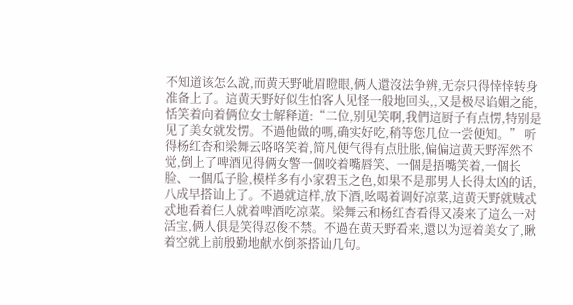不知道该怎么說,而黄天野呲眉瞪眼,俩人還沒法争辨,无奈只得悻悻转身准备上了。這黄天野好似生怕客人见怪一般地回头,,又是极尽谄媚之能,恬笑着向着俩位女士解释道:“二位,别见笑啊,我們這厨子有点愣,特别是见了美女就发愣。不過他做的嗎,确实好吃,稍等您几位一尝便知。” 听得杨红杏和梁舞云咯咯笑着,简凡便气得有点肚胀,偏偏這黄天野浑然不觉,倒上了啤酒见得俩女警一個咬着嘴唇笑、一個是捂嘴笑着,一個长脸、一個瓜子脸,模样多有小家碧玉之色,如果不是那男人长得太凶的话,八成早搭讪上了。不過就這样,放下酒,吆喝着调好凉菜,這黄天野就贼忒忒地看着仨人就着啤酒吃凉菜。梁舞云和杨红杏看得又凑来了這么一对活宝,俩人俱是笑得忍俊不禁。不過在黄天野看来,還以为逗着美女了,瞅着空就上前殷勤地献水倒茶搭讪几句。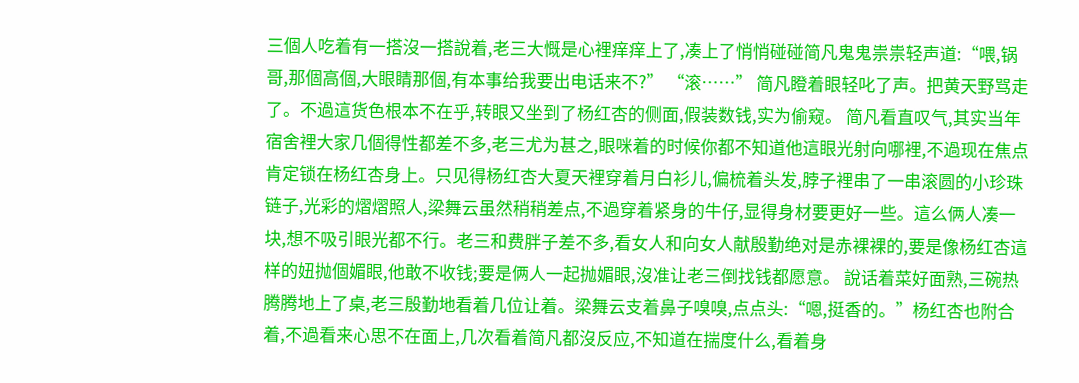三個人吃着有一搭沒一搭說着,老三大慨是心裡痒痒上了,凑上了悄悄碰碰简凡鬼鬼祟祟轻声道:“喂,锅哥,那個高個,大眼睛那個,有本事给我要出电话来不?” “滚……” 简凡瞪着眼轻叱了声。把黄天野骂走了。不過這货色根本不在乎,转眼又坐到了杨红杏的侧面,假装数钱,实为偷窥。 简凡看直叹气,其实当年宿舍裡大家几個得性都差不多,老三尤为甚之,眼咪着的时候你都不知道他這眼光射向哪裡,不過现在焦点肯定锁在杨红杏身上。只见得杨红杏大夏天裡穿着月白衫儿,偏梳着头发,脖子裡串了一串滚圆的小珍珠链子,光彩的熠熠照人,梁舞云虽然稍稍差点,不過穿着紧身的牛仔,显得身材要更好一些。這么俩人凑一块,想不吸引眼光都不行。老三和费胖子差不多,看女人和向女人献殷勤绝对是赤裸裸的,要是像杨红杏這样的妞抛個媚眼,他敢不收钱;要是俩人一起抛媚眼,沒准让老三倒找钱都愿意。 說话着菜好面熟,三碗热腾腾地上了桌,老三殷勤地看着几位让着。梁舞云支着鼻子嗅嗅,点点头:“嗯,挺香的。”杨红杏也附合着,不過看来心思不在面上,几次看着简凡都沒反应,不知道在揣度什么,看着身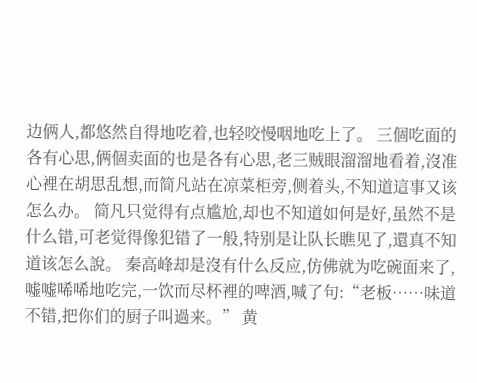边俩人,都悠然自得地吃着,也轻咬慢咽地吃上了。 三個吃面的各有心思,俩個卖面的也是各有心思,老三贼眼溜溜地看着,沒准心裡在胡思乱想,而简凡站在凉菜柜旁,侧着头,不知道這事又该怎么办。 简凡只觉得有点尴尬,却也不知道如何是好,虽然不是什么错,可老觉得像犯错了一般,特别是让队长瞧见了,還真不知道该怎么說。 秦高峰却是沒有什么反应,仿佛就为吃碗面来了,嘘嘘唏唏地吃完,一饮而尽杯裡的啤酒,喊了句:“老板……味道不错,把你们的厨子叫過来。” 黄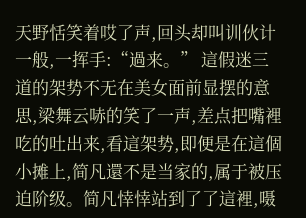天野恬笑着哎了声,回头却叫训伙计一般,一挥手:“過来。” 這假迷三道的架势不无在美女面前显摆的意思,梁舞云哧的笑了一声,差点把嘴裡吃的吐出来,看這架势,即便是在這個小摊上,简凡還不是当家的,属于被压迫阶级。简凡悻悻站到了了這裡,嗫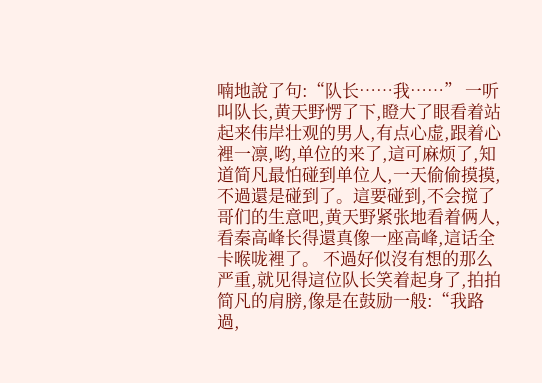喃地說了句:“队长……我……” 一听叫队长,黄天野愣了下,瞪大了眼看着站起来伟岸壮观的男人,有点心虚,跟着心裡一凛,哟,单位的来了,這可麻烦了,知道简凡最怕碰到单位人,一天偷偷摸摸,不過還是碰到了。這要碰到,不会搅了哥们的生意吧,黄天野紧张地看着俩人,看秦高峰长得還真像一座高峰,這话全卡喉咙裡了。 不過好似沒有想的那么严重,就见得這位队长笑着起身了,拍拍简凡的肩膀,像是在鼓励一般:“我路過,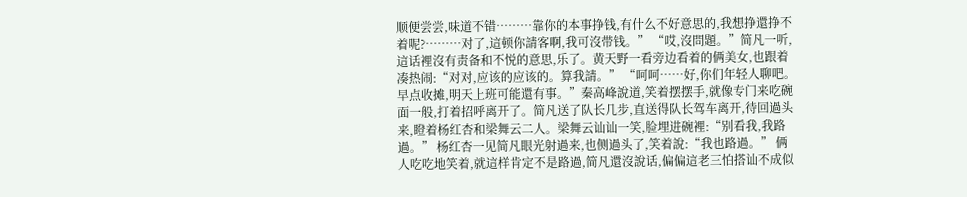顺便尝尝,味道不错………靠你的本事挣钱,有什么不好意思的,我想挣還挣不着呢?………对了,這顿你請客啊,我可沒带钱。” “哎,沒問題。”简凡一听,這话裡沒有责备和不悦的意思,乐了。黄天野一看旁边看着的俩美女,也跟着凑热闹:“对对,应该的应该的。算我請。” “呵呵……好,你们年轻人聊吧。早点收摊,明天上班可能還有事。”秦高峰說道,笑着摆摆手,就像专门来吃碗面一般,打着招呼离开了。简凡送了队长几步,直送得队长驾车离开,待回過头来,瞪着杨红杏和梁舞云二人。梁舞云讪讪一笑,脸埋进碗裡:“别看我,我路過。” 杨红杏一见简凡眼光射過来,也侧過头了,笑着說:“我也路過。” 俩人吃吃地笑着,就這样肯定不是路過,简凡還沒說话,偏偏這老三怕搭讪不成似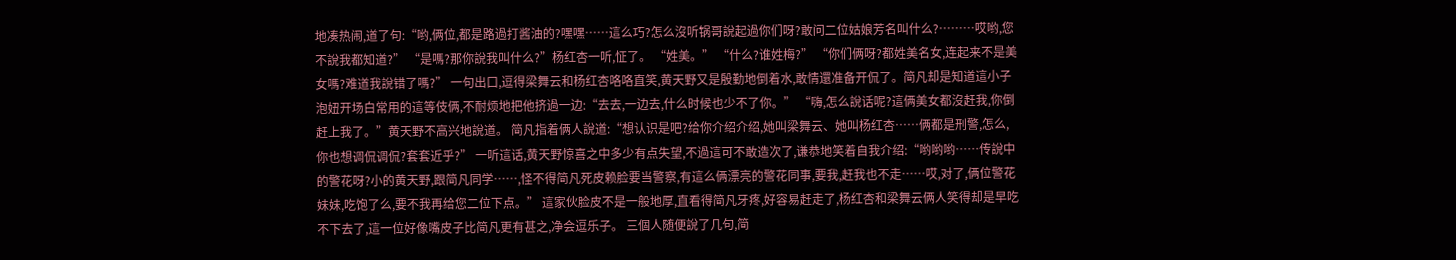地凑热闹,道了句:“哟,俩位,都是路過打酱油的?嘿嘿……這么巧?怎么沒听锅哥說起過你们呀?敢问二位姑娘芳名叫什么?………哎哟,您不說我都知道?” “是嗎?那你說我叫什么?”杨红杏一听,怔了。 “姓美。” “什么?谁姓梅?” “你们俩呀?都姓美名女,连起来不是美女嗎?难道我說错了嗎?” 一句出口,逗得梁舞云和杨红杏咯咯直笑,黄天野又是殷勤地倒着水,敢情還准备开侃了。简凡却是知道這小子泡妞开场白常用的這等伎俩,不耐烦地把他挤過一边:“去去,一边去,什么时候也少不了你。” “嗨,怎么說话呢?這俩美女都沒赶我,你倒赶上我了。”黄天野不高兴地說道。 简凡指着俩人說道:“想认识是吧?给你介绍介绍,她叫梁舞云、她叫杨红杏……俩都是刑警,怎么,你也想调侃调侃?套套近乎?” 一听這话,黄天野惊喜之中多少有点失望,不過這可不敢造次了,谦恭地笑着自我介绍:“哟哟哟……传說中的警花呀?小的黄天野,跟简凡同学……,怪不得简凡死皮赖脸要当警察,有這么俩漂亮的警花同事,要我,赶我也不走……哎,对了,俩位警花妹妹,吃饱了么,要不我再给您二位下点。” 這家伙脸皮不是一般地厚,直看得简凡牙疼,好容易赶走了,杨红杏和梁舞云俩人笑得却是早吃不下去了,這一位好像嘴皮子比简凡更有甚之,净会逗乐子。 三個人随便說了几句,简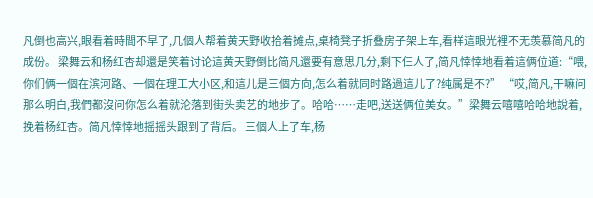凡倒也高兴,眼看着時間不早了,几個人帮着黄天野收拾着摊点,桌椅凳子折叠房子架上车,看样這眼光裡不无羡慕简凡的成份。 梁舞云和杨红杏却還是笑着讨论這黄天野倒比简凡還要有意思几分,剩下仨人了,简凡悻悻地看着這俩位道:“喂,你们俩一個在滨河路、一個在理工大小区,和這儿是三個方向,怎么着就同时路過這儿了?纯属是不?” “哎,简凡,干嘛问那么明白,我們都沒问你怎么着就沦落到街头卖艺的地步了。哈哈……走吧,送送俩位美女。”梁舞云嘻嘻哈哈地說着,挽着杨红杏。简凡悻悻地摇摇头跟到了背后。 三個人上了车,杨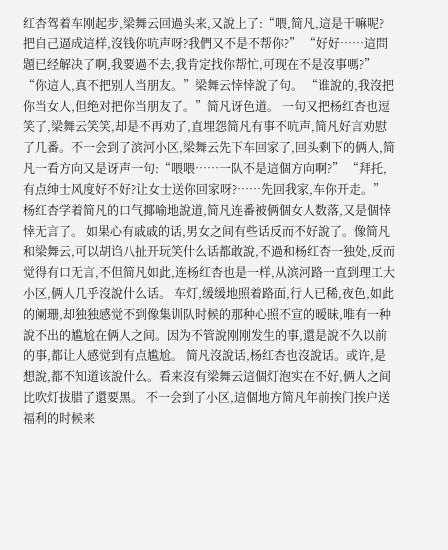红杏驾着车刚起步,梁舞云回過头来,又說上了:“喂,简凡,這是干嘛呢?把自己逼成這样,沒钱你吭声呀?我們又不是不帮你?” “好好……這問題已经解决了啊,我要過不去,我肯定找你帮忙,可现在不是沒事嗎?” “你這人,真不把别人当朋友。”梁舞云悻悻說了句。 “谁說的,我沒把你当女人,但绝对把你当朋友了。”简凡讶色道。 一句又把杨红杏也逗笑了,梁舞云笑笑,却是不再劝了,直埋怨简凡有事不吭声,简凡好言劝慰了几番。不一会到了滨河小区,梁舞云先下车回家了,回头剩下的俩人,简凡一看方向又是讶声一句:“喂喂……一队不是這個方向啊?” “拜托,有点绅士风度好不好?让女士送你回家呀?……先回我家,车你开走。”杨红杏学着简凡的口气揶喻地說道,简凡连番被俩個女人数落,又是個悻悻无言了。 如果心有戚戚的话,男女之间有些话反而不好說了。像简凡和梁舞云,可以胡诌八扯开玩笑什么话都敢說,不過和杨红杏一独处,反而觉得有口无言,不但简凡如此,连杨红杏也是一样,从滨河路一直到理工大小区,俩人几乎沒說什么话。 车灯,缓缓地照着路面,行人已稀,夜色,如此的阑珊,却独独感觉不到像集训队时候的那种心照不宣的暧昧,唯有一种說不出的尴尬在俩人之间。因为不管說刚刚发生的事,還是說不久以前的事,都让人感觉到有点尴尬。 简凡沒說话,杨红杏也沒說话。或许,是想說,都不知道该說什么。看来沒有梁舞云這個灯泡实在不好,俩人之间比吹灯拔腊了還要黑。 不一会到了小区,這個地方简凡年前挨门挨户送福利的时候来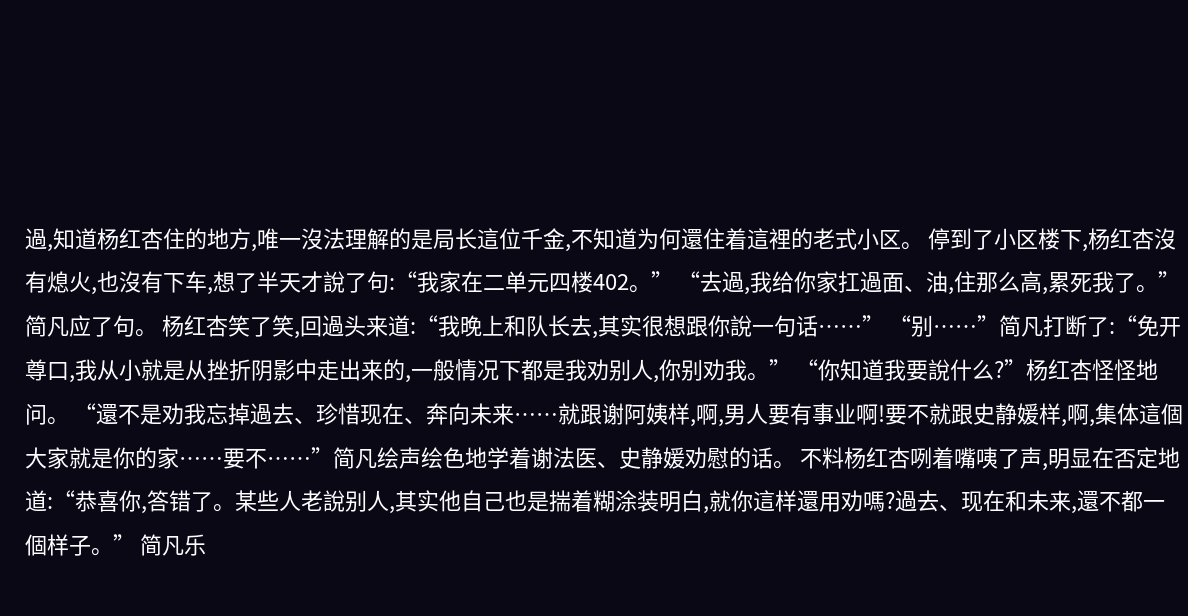過,知道杨红杏住的地方,唯一沒法理解的是局长這位千金,不知道为何還住着這裡的老式小区。 停到了小区楼下,杨红杏沒有熄火,也沒有下车,想了半天才說了句:“我家在二单元四楼402。” “去過,我给你家扛過面、油,住那么高,累死我了。”简凡应了句。 杨红杏笑了笑,回過头来道:“我晚上和队长去,其实很想跟你說一句话……” “别……”简凡打断了:“免开尊口,我从小就是从挫折阴影中走出来的,一般情况下都是我劝别人,你别劝我。” “你知道我要說什么?”杨红杏怪怪地问。 “還不是劝我忘掉過去、珍惜现在、奔向未来……就跟谢阿姨样,啊,男人要有事业啊!要不就跟史静媛样,啊,集体這個大家就是你的家……要不……”简凡绘声绘色地学着谢法医、史静媛劝慰的话。 不料杨红杏咧着嘴咦了声,明显在否定地道:“恭喜你,答错了。某些人老說别人,其实他自己也是揣着糊涂装明白,就你這样還用劝嗎?過去、现在和未来,還不都一個样子。” 简凡乐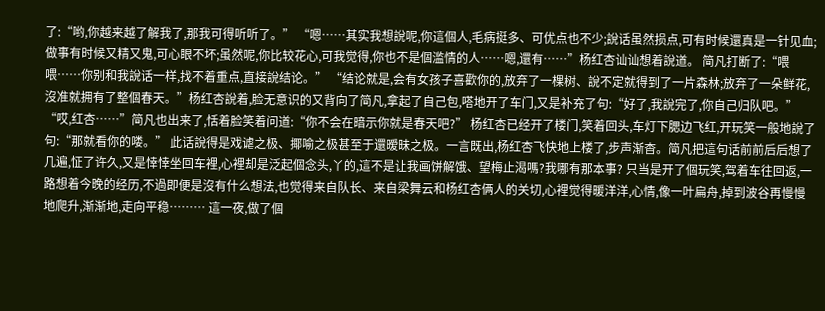了:“哟,你越来越了解我了,那我可得听听了。” “嗯……其实我想說呢,你這個人,毛病挺多、可优点也不少;說话虽然损点,可有时候還真是一针见血;做事有时候又精又鬼,可心眼不坏;虽然呢,你比较花心,可我觉得,你也不是個滥情的人……嗯,還有……”杨红杏讪讪想着說道。 简凡打断了:“喂喂……你别和我說话一样,找不着重点,直接說结论。” “结论就是,会有女孩子喜歡你的,放弃了一棵树、說不定就得到了一片森林;放弃了一朵鲜花,沒准就拥有了整個春天。”杨红杏說着,脸无意识的又背向了简凡,拿起了自己包,嗒地开了车门,又是补充了句:“好了,我說完了,你自己归队吧。” “哎,红杏……”简凡也出来了,恬着脸笑着问道:“你不会在暗示你就是春天吧?” 杨红杏已经开了楼门,笑着回头,车灯下腮边飞红,开玩笑一般地說了句:“那就看你的喽。” 此话說得是戏谑之极、揶喻之极甚至于還暧昧之极。一言既出,杨红杏飞快地上楼了,步声渐杳。简凡把這句话前前后后想了几遍,怔了许久,又是悻悻坐回车裡,心裡却是泛起個念头,丫的,這不是让我画饼解饿、望梅止渴嗎?我哪有那本事? 只当是开了個玩笑,驾着车往回返,一路想着今晚的经历,不過即便是沒有什么想法,也觉得来自队长、来自梁舞云和杨红杏俩人的关切,心裡觉得暖洋洋,心情,像一叶扁舟,掉到波谷再慢慢地爬升,渐渐地,走向平稳……… 這一夜,做了個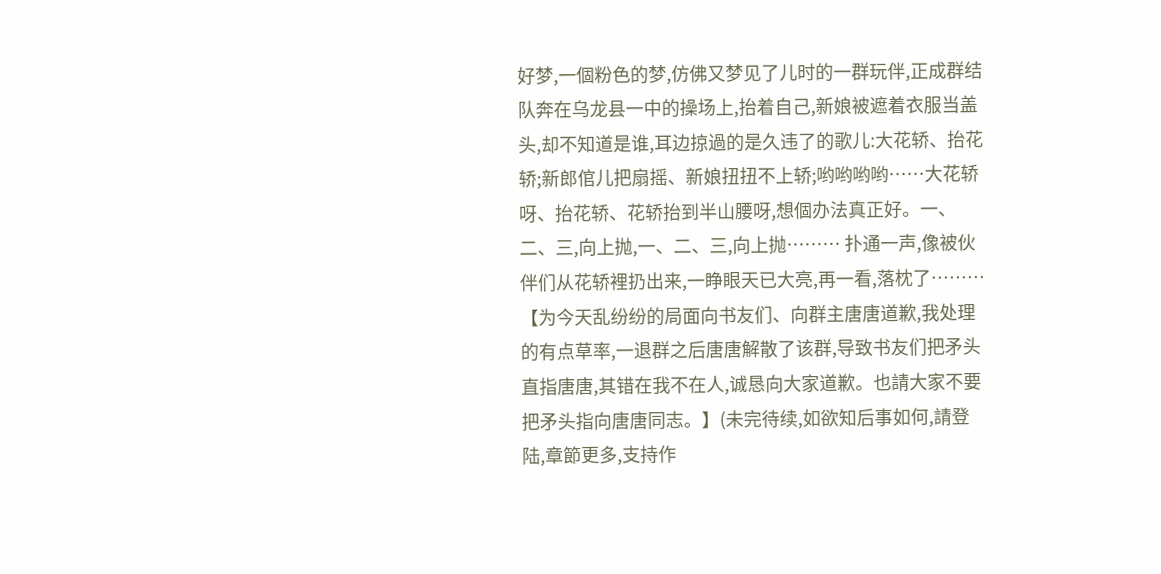好梦,一個粉色的梦,仿佛又梦见了儿时的一群玩伴,正成群结队奔在乌龙县一中的操场上,抬着自己,新娘被遮着衣服当盖头,却不知道是谁,耳边掠過的是久违了的歌儿:大花轿、抬花轿;新郎倌儿把扇摇、新娘扭扭不上轿;哟哟哟哟……大花轿呀、抬花轿、花轿抬到半山腰呀,想個办法真正好。一、二、三,向上抛,一、二、三,向上抛……… 扑通一声,像被伙伴们从花轿裡扔出来,一睁眼天已大亮,再一看,落枕了……… 【为今天乱纷纷的局面向书友们、向群主唐唐道歉,我处理的有点草率,一退群之后唐唐解散了该群,导致书友们把矛头直指唐唐,其错在我不在人,诚恳向大家道歉。也請大家不要把矛头指向唐唐同志。】(未完待续,如欲知后事如何,請登陆,章節更多,支持作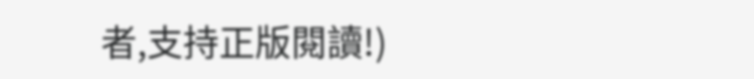者,支持正版閱讀!)